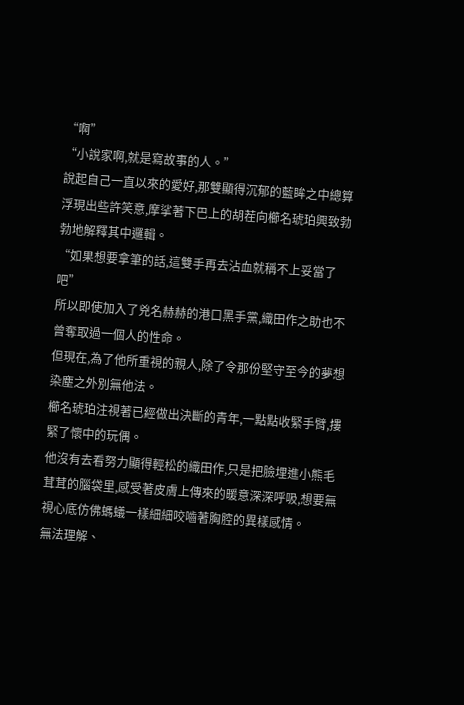“啊”
“小說家啊,就是寫故事的人。”
說起自己一直以來的愛好,那雙顯得沉郁的藍眸之中總算浮現出些許笑意,摩挲著下巴上的胡茬向櫛名琥珀興致勃勃地解釋其中邏輯。
“如果想要拿筆的話,這雙手再去沾血就稱不上妥當了吧”
所以即使加入了兇名赫赫的港口黑手黨,織田作之助也不曾奪取過一個人的性命。
但現在,為了他所重視的親人,除了令那份堅守至今的夢想染塵之外別無他法。
櫛名琥珀注視著已經做出決斷的青年,一點點收緊手臂,摟緊了懷中的玩偶。
他沒有去看努力顯得輕松的織田作,只是把臉埋進小熊毛茸茸的腦袋里,感受著皮膚上傳來的暖意深深呼吸,想要無視心底仿佛螞蟻一樣細細咬嚙著胸腔的異樣感情。
無法理解、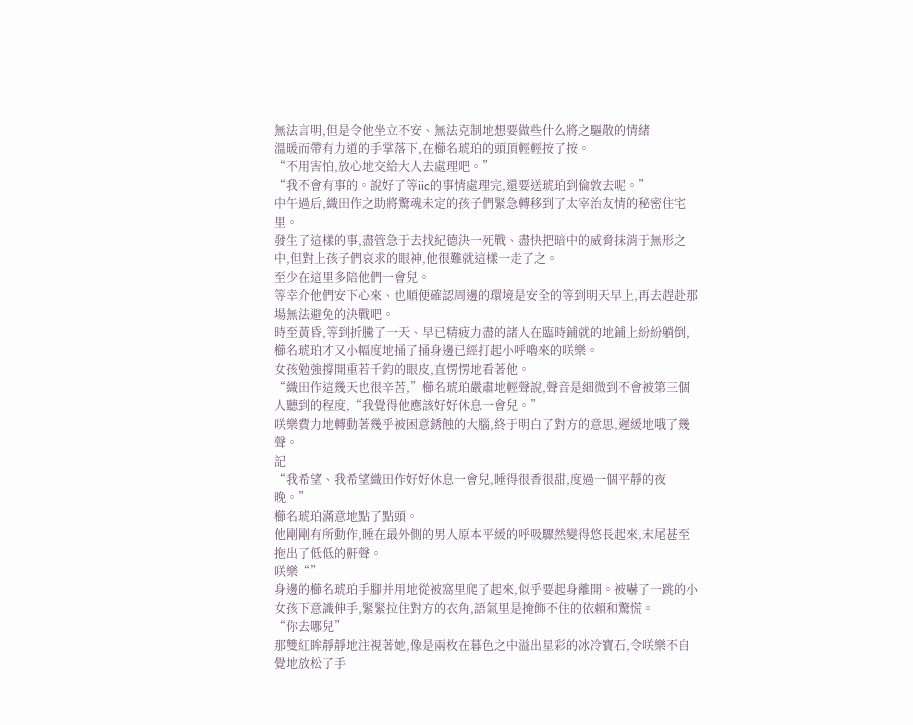無法言明,但是令他坐立不安、無法克制地想要做些什么將之驅散的情緒
溫暖而帶有力道的手掌落下,在櫛名琥珀的頭頂輕輕按了按。
“不用害怕,放心地交給大人去處理吧。”
“我不會有事的。說好了等iic的事情處理完,還要送琥珀到倫敦去呢。”
中午過后,織田作之助將驚魂未定的孩子們緊急轉移到了太宰治友情的秘密住宅里。
發生了這樣的事,盡管急于去找紀德決一死戰、盡快把暗中的威脅抹消于無形之中,但對上孩子們哀求的眼神,他很難就這樣一走了之。
至少在這里多陪他們一會兒。
等幸介他們安下心來、也順便確認周邊的環境是安全的等到明天早上,再去趕赴那場無法避免的決戰吧。
時至黃昏,等到折騰了一天、早已精疲力盡的諸人在臨時鋪就的地鋪上紛紛躺倒,櫛名琥珀才又小幅度地捅了捅身邊已經打起小呼嚕來的咲樂。
女孩勉強撐開重若千鈞的眼皮,直愣愣地看著他。
“織田作這幾天也很辛苦,”櫛名琥珀嚴肅地輕聲說,聲音是細微到不會被第三個人聽到的程度,“我覺得他應該好好休息一會兒。”
咲樂費力地轉動著幾乎被困意銹蝕的大腦,終于明白了對方的意思,遲緩地哦了幾聲。
記
“我希望、我希望織田作好好休息一會兒,睡得很香很甜,度過一個平靜的夜晚。”
櫛名琥珀滿意地點了點頭。
他剛剛有所動作,睡在最外側的男人原本平緩的呼吸驟然變得悠長起來,末尾甚至拖出了低低的鼾聲。
咲樂“”
身邊的櫛名琥珀手腳并用地從被窩里爬了起來,似乎要起身離開。被嚇了一跳的小女孩下意識伸手,緊緊拉住對方的衣角,語氣里是掩飾不住的依賴和驚慌。
“你去哪兒”
那雙紅眸靜靜地注視著她,像是兩枚在暮色之中溢出星彩的冰冷寶石,令咲樂不自覺地放松了手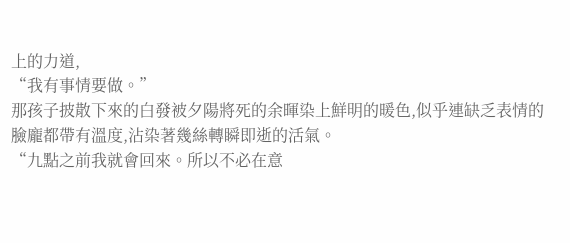上的力道,
“我有事情要做。”
那孩子披散下來的白發被夕陽將死的余暉染上鮮明的暖色,似乎連缺乏表情的臉龐都帶有溫度,沾染著幾絲轉瞬即逝的活氣。
“九點之前我就會回來。所以不必在意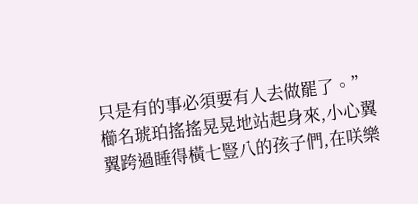只是有的事必須要有人去做罷了。”
櫛名琥珀搖搖晃晃地站起身來,小心翼翼跨過睡得橫七豎八的孩子們,在咲樂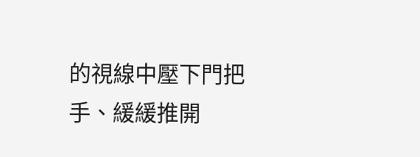的視線中壓下門把手、緩緩推開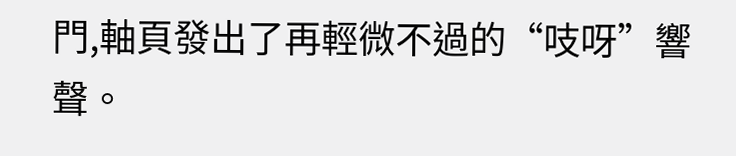門,軸頁發出了再輕微不過的“吱呀”響聲。